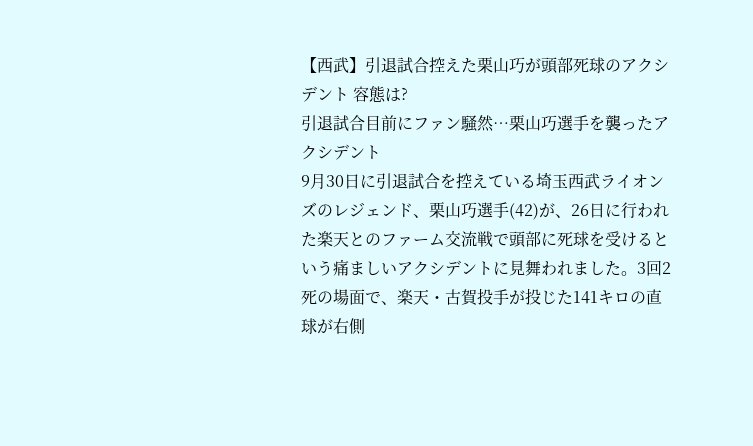【西武】引退試合控えた栗山巧が頭部死球のアクシデント 容態は?
引退試合目前にファン騒然…栗山巧選手を襲ったアクシデント
9月30日に引退試合を控えている埼玉西武ライオンズのレジェンド、栗山巧選手(42)が、26日に行われた楽天とのファーム交流戦で頭部に死球を受けるという痛ましいアクシデントに見舞われました。3回2死の場面で、楽天・古賀投手が投じた141キロの直球が右側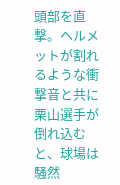頭部を直撃。ヘルメットが割れるような衝撃音と共に栗山選手が倒れ込むと、球場は騒然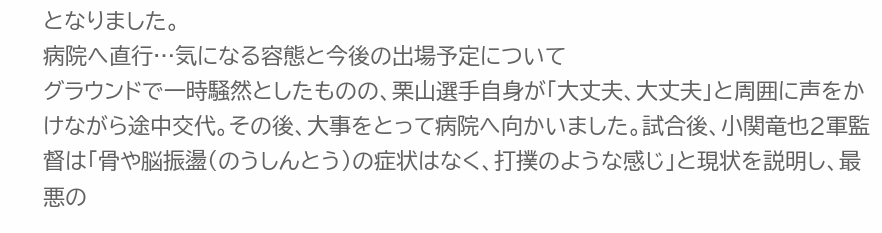となりました。
病院へ直行…気になる容態と今後の出場予定について
グラウンドで一時騒然としたものの、栗山選手自身が「大丈夫、大丈夫」と周囲に声をかけながら途中交代。その後、大事をとって病院へ向かいました。試合後、小関竜也2軍監督は「骨や脳振盪(のうしんとう)の症状はなく、打撲のような感じ」と現状を説明し、最悪の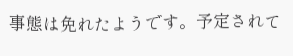事態は免れたようです。予定されて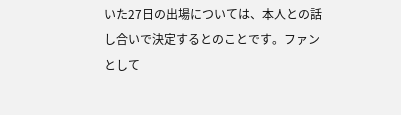いた27日の出場については、本人との話し合いで決定するとのことです。ファンとして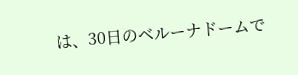は、30日のベルーナドームで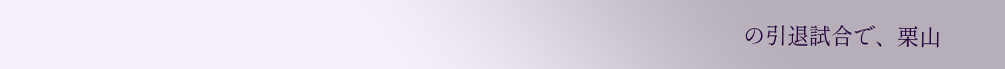の引退試合で、栗山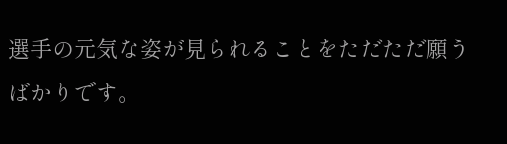選手の元気な姿が見られることをただただ願うばかりです。